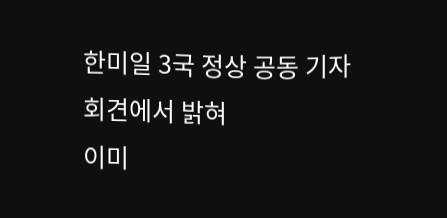한미일 3국 정상 공동 기자 회견에서 밝혀
이미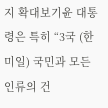지 확대보기윤 대통령은 특히 “3국 (한미일) 국민과 모든 인류의 건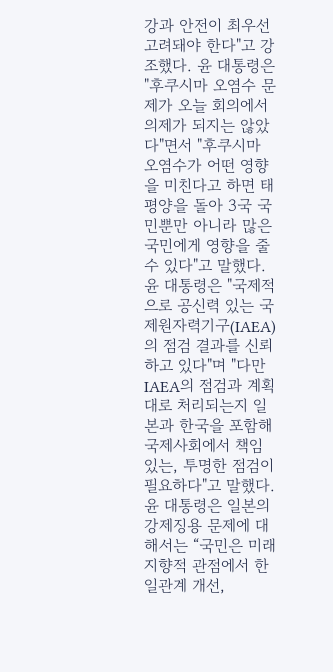강과 안전이 최우선 고려돼야 한다"고 강조했다. 윤 대통령은 "후쿠시마 오염수 문제가 오늘 회의에서 의제가 되지는 않았다"면서 "후쿠시마 오염수가 어떤 영향을 미친다고 하면 태평양을 돌아 3국 국민뿐만 아니라 많은 국민에게 영향을 줄 수 있다"고 말했다.
윤 대통령은 "국제적으로 공신력 있는 국제원자력기구(IAEA)의 점검 결과를 신뢰하고 있다"며 "다만 IAEA의 점검과 계획대로 처리되는지 일본과 한국을 포함해 국제사회에서 책임 있는, 투명한 점검이 필요하다"고 말했다.
윤 대통령은 일본의 강제징용 문제에 대해서는 “국민은 미래지향적 관점에서 한일관계 개선,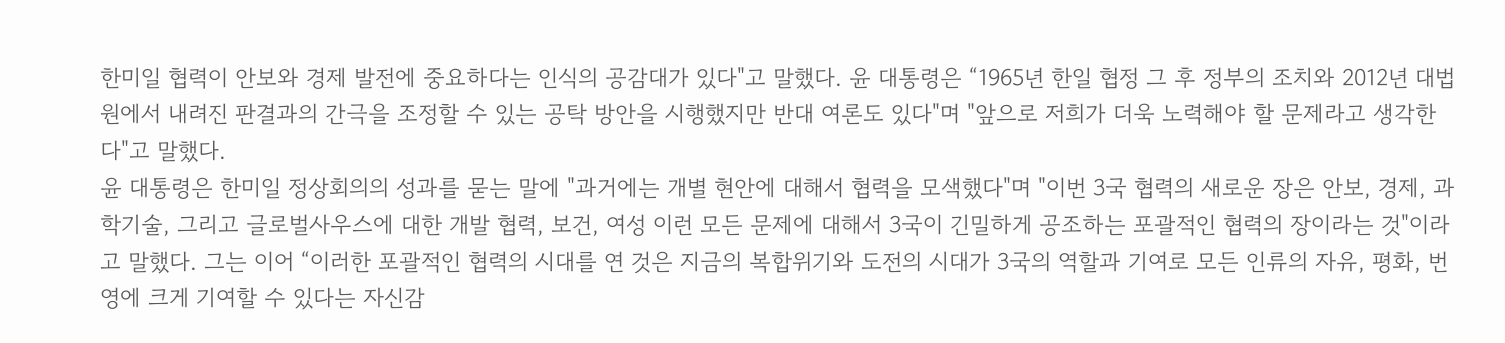한미일 협력이 안보와 경제 발전에 중요하다는 인식의 공감대가 있다"고 말했다. 윤 대통령은 “1965년 한일 협정 그 후 정부의 조치와 2012년 대법원에서 내려진 판결과의 간극을 조정할 수 있는 공탁 방안을 시행했지만 반대 여론도 있다"며 "앞으로 저희가 더욱 노력해야 할 문제라고 생각한다"고 말했다.
윤 대통령은 한미일 정상회의의 성과를 묻는 말에 "과거에는 개별 현안에 대해서 협력을 모색했다"며 "이번 3국 협력의 새로운 장은 안보, 경제, 과학기술, 그리고 글로벌사우스에 대한 개발 협력, 보건, 여성 이런 모든 문제에 대해서 3국이 긴밀하게 공조하는 포괄적인 협력의 장이라는 것"이라고 말했다. 그는 이어 “이러한 포괄적인 협력의 시대를 연 것은 지금의 복합위기와 도전의 시대가 3국의 역할과 기여로 모든 인류의 자유, 평화, 번영에 크게 기여할 수 있다는 자신감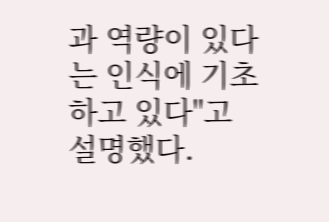과 역량이 있다는 인식에 기초하고 있다"고 설명했다.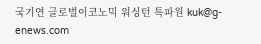국기연 글로벌이코노믹 워싱턴 특파원 kuk@g-enews.com